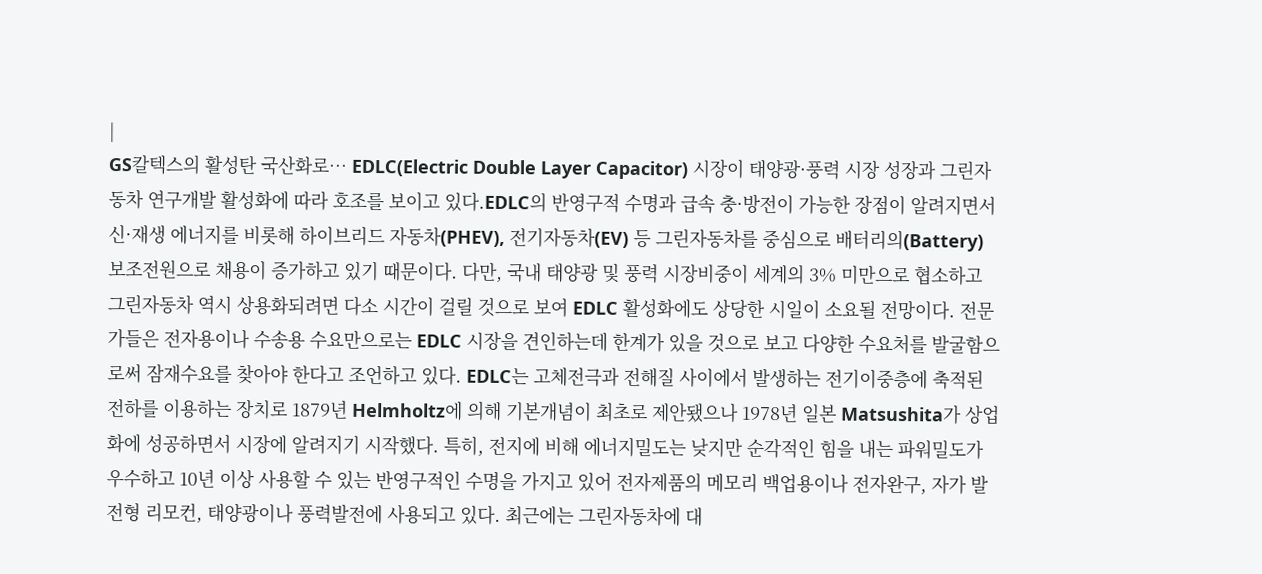|
GS칼텍스의 활성탄 국산화로… EDLC(Electric Double Layer Capacitor) 시장이 태양광·풍력 시장 성장과 그린자동차 연구개발 활성화에 따라 호조를 보이고 있다.EDLC의 반영구적 수명과 급속 충·방전이 가능한 장점이 알려지면서 신·재생 에너지를 비롯해 하이브리드 자동차(PHEV), 전기자동차(EV) 등 그린자동차를 중심으로 배터리의(Battery) 보조전원으로 채용이 증가하고 있기 때문이다. 다만, 국내 태양광 및 풍력 시장비중이 세계의 3% 미만으로 협소하고 그린자동차 역시 상용화되려면 다소 시간이 걸릴 것으로 보여 EDLC 활성화에도 상당한 시일이 소요될 전망이다. 전문가들은 전자용이나 수송용 수요만으로는 EDLC 시장을 견인하는데 한계가 있을 것으로 보고 다양한 수요처를 발굴함으로써 잠재수요를 찾아야 한다고 조언하고 있다. EDLC는 고체전극과 전해질 사이에서 발생하는 전기이중층에 축적된 전하를 이용하는 장치로 1879년 Helmholtz에 의해 기본개념이 최초로 제안됐으나 1978년 일본 Matsushita가 상업화에 성공하면서 시장에 알려지기 시작했다. 특히, 전지에 비해 에너지밀도는 낮지만 순각적인 힘을 내는 파워밀도가 우수하고 10년 이상 사용할 수 있는 반영구적인 수명을 가지고 있어 전자제품의 메모리 백업용이나 전자완구, 자가 발전형 리모컨, 태양광이나 풍력발전에 사용되고 있다. 최근에는 그린자동차에 대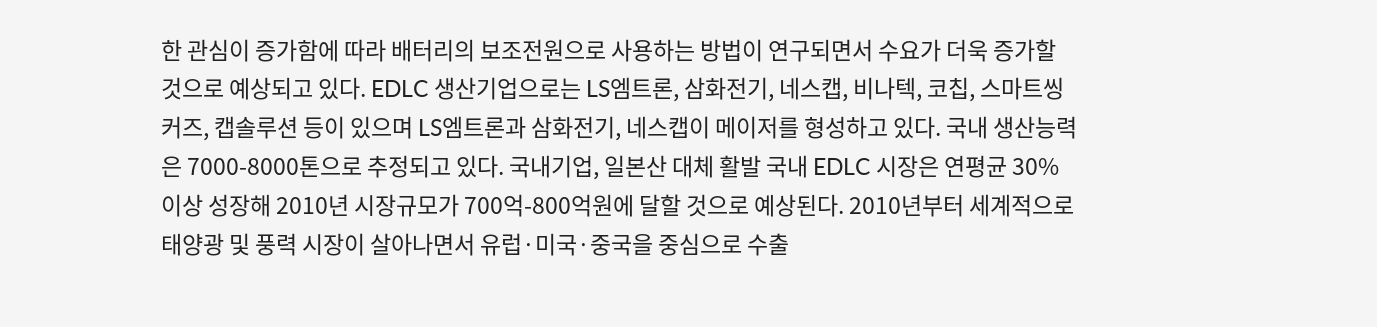한 관심이 증가함에 따라 배터리의 보조전원으로 사용하는 방법이 연구되면서 수요가 더욱 증가할 것으로 예상되고 있다. EDLC 생산기업으로는 LS엠트론, 삼화전기, 네스캡, 비나텍, 코칩, 스마트씽커즈, 캡솔루션 등이 있으며 LS엠트론과 삼화전기, 네스캡이 메이저를 형성하고 있다. 국내 생산능력은 7000-8000톤으로 추정되고 있다. 국내기업, 일본산 대체 활발 국내 EDLC 시장은 연평균 30% 이상 성장해 2010년 시장규모가 700억-800억원에 달할 것으로 예상된다. 2010년부터 세계적으로 태양광 및 풍력 시장이 살아나면서 유럽·미국·중국을 중심으로 수출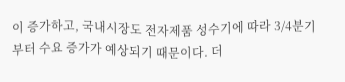이 증가하고, 국내시장도 전자제품 성수기에 따라 3/4분기부터 수요 증가가 예상되기 때문이다. 더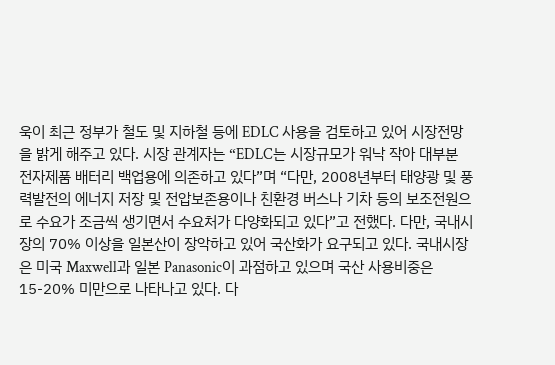욱이 최근 정부가 철도 및 지하철 등에 EDLC 사용을 검토하고 있어 시장전망을 밝게 해주고 있다. 시장 관계자는 “EDLC는 시장규모가 워낙 작아 대부분 전자제품 배터리 백업용에 의존하고 있다”며 “다만, 2008년부터 태양광 및 풍력발전의 에너지 저장 및 전압보존용이나 친환경 버스나 기차 등의 보조전원으로 수요가 조금씩 생기면서 수요처가 다양화되고 있다”고 전했다. 다만, 국내시장의 70% 이상을 일본산이 장악하고 있어 국산화가 요구되고 있다. 국내시장은 미국 Maxwell과 일본 Panasonic이 과점하고 있으며 국산 사용비중은 15-20% 미만으로 나타나고 있다. 다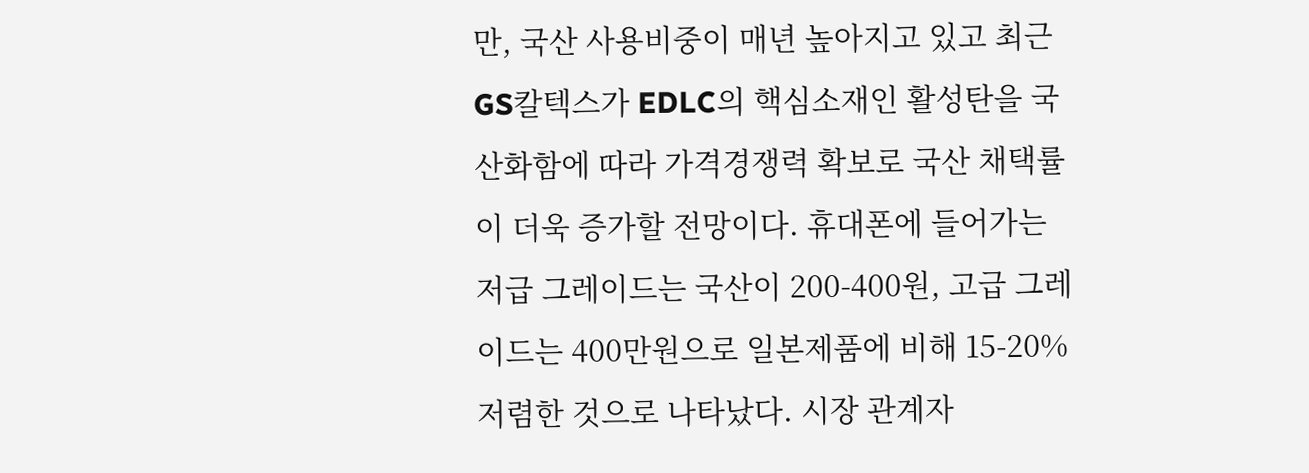만, 국산 사용비중이 매년 높아지고 있고 최근 GS칼텍스가 EDLC의 핵심소재인 활성탄을 국산화함에 따라 가격경쟁력 확보로 국산 채택률이 더욱 증가할 전망이다. 휴대폰에 들어가는 저급 그레이드는 국산이 200-400원, 고급 그레이드는 400만원으로 일본제품에 비해 15-20% 저렴한 것으로 나타났다. 시장 관계자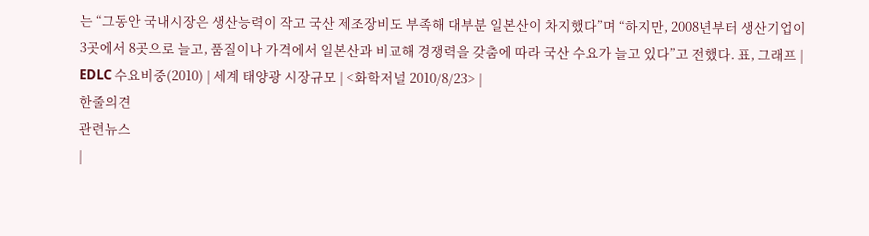는 “그동안 국내시장은 생산능력이 작고 국산 제조장비도 부족해 대부분 일본산이 차지했다”며 “하지만, 2008년부터 생산기업이 3곳에서 8곳으로 늘고, 품질이나 가격에서 일본산과 비교해 경쟁력을 갖춤에 따라 국산 수요가 늘고 있다”고 전했다. 표, 그래프 | EDLC 수요비중(2010) | 세계 태양광 시장규모 | <화학저널 2010/8/23> |
한줄의견
관련뉴스
|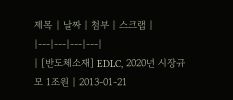제목 | 날짜 | 첨부 | 스크랩 |
|---|---|---|---|
| [반도체소재] EDLC, 2020년 시장규모 1조원 | 2013-01-21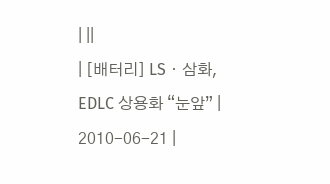| ||
| [배터리] LSㆍ삼화, EDLC 상용화 “눈앞” | 2010-06-21 |